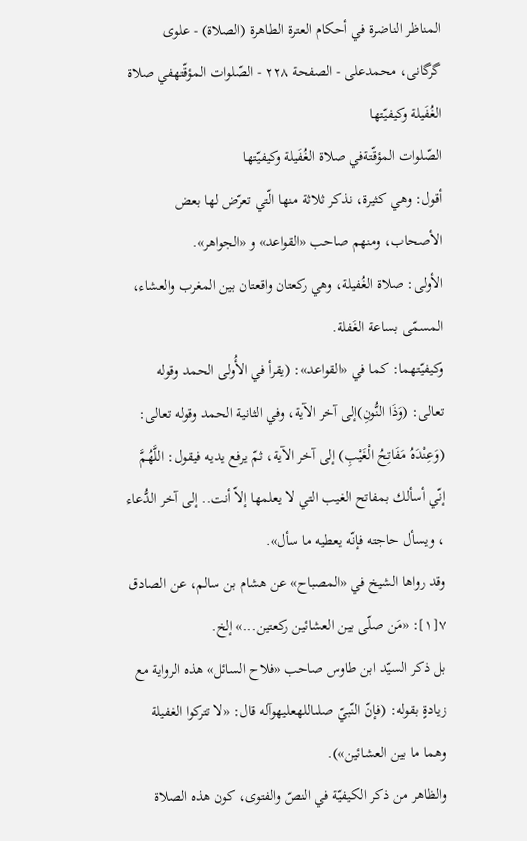المناظر الناضرة في أحکام العترة الطاهرة (الصلاة) - علوی گرگانی، محمدعلی - الصفحة ٢٢٨ - الصّلوات المؤقّتهفي صلاة الغُفَيلة وكيفيّتها
الصّلوات المؤقّتةفي صلاة الغُفَيلة وكيفيّتها
أقول: وهي كثيرة، نذكر ثلاثة منها الّتي تعرّض لها بعض الأصحاب، ومنهم صاحب «القواعد» و «الجواهر».
الأولى: صلاة الغُفيلة، وهي ركعتان واقعتان بين المغرب والعشاء، المسمّى بساعة الغَفلة.
وكيفيّتهما: كما في «القواعد»: (يقرأ في الأُولى الحمد وقوله تعالى: (وَذَا النُّونِ)إلى آخر الآية، وفي الثانية الحمد وقوله تعالى: (وَعِنْدَهُ مَفَاتِحُ الْغَيْبِ) إلى آخر الآية، ثمّ يرفع يديه فيقول: اللَّهُمَّ إنّي أسألك بمفاتح الغيب التي لا يعلمها إلاّ أنت.. إلى آخر الدُّعاء ، ويسأل حاجته فإنّه يعطيه ما سأل».
وقد رواها الشيخ في «المصباح» عن هشام بن سالم، عن الصادق ٧[١]: «مَن صلّى بين العشائين ركعتين...» إلخ.
بل ذكر السيّد ابن طاوس صاحب «فلاح السائل» هذه الرواية مع زيادةٍ بقوله: (فإنّ النّبيّ صلىاللهعليهوآله قال: «لا تتركوا الغفيلة وهما ما بين العشائين»).
والظاهر من ذكر الكيفيّة في النصّ والفتوى، كون هذه الصلاة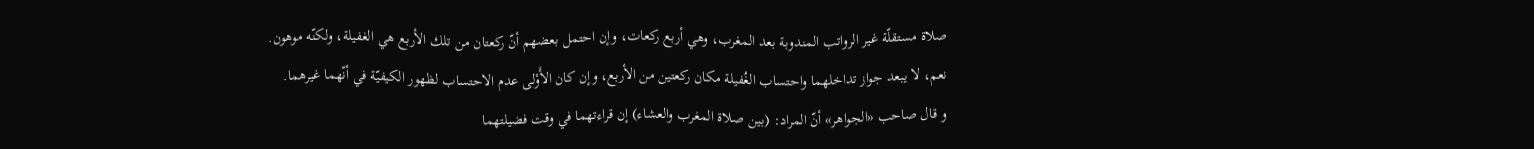صلاة مستقلّة غير الرواتب المندوبة بعد المغرب، وهي أربع ركعات، وإن احتمل بعضهم أنّ ركعتان من تلك الأربع هي الغفيلة، ولكنّه موهون.
نعم، لا يبعد جواز تداخلهما واحتساب الغُفيلة مكان ركعتين من الأربع، وإن كان الأَوْلى عدم الاحتساب لظهور الكيفيّة في أنّهما غيرهما.
و قال صاحب «الجواهر» أنّ المراد: (بين صلاة المغرب والعشاء) إن قراءتهما في وقت فضيلتهما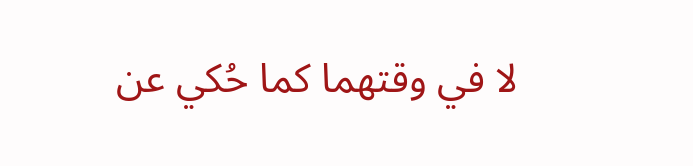لا في وقتهما كما حُكي عن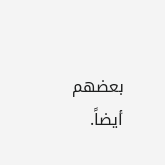بعضهم أيضاً.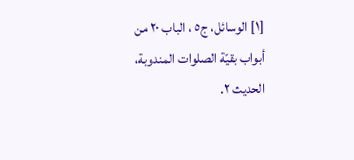[١] الوسائل، ج٥ ، الباب ٢٠ من أبواب بقيّة الصلوات المندوبة، الحديث ٢.